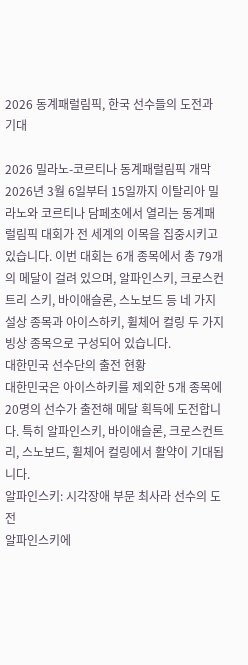2026 동계패럴림픽, 한국 선수들의 도전과 기대

2026 밀라노-코르티나 동계패럴림픽 개막
2026년 3월 6일부터 15일까지 이탈리아 밀라노와 코르티나 담페초에서 열리는 동계패럴림픽 대회가 전 세계의 이목을 집중시키고 있습니다. 이번 대회는 6개 종목에서 총 79개의 메달이 걸려 있으며, 알파인스키, 크로스컨트리 스키, 바이애슬론, 스노보드 등 네 가지 설상 종목과 아이스하키, 휠체어 컬링 두 가지 빙상 종목으로 구성되어 있습니다.
대한민국 선수단의 출전 현황
대한민국은 아이스하키를 제외한 5개 종목에 20명의 선수가 출전해 메달 획득에 도전합니다. 특히 알파인스키, 바이애슬론, 크로스컨트리, 스노보드, 휠체어 컬링에서 활약이 기대됩니다.
알파인스키: 시각장애 부문 최사라 선수의 도전
알파인스키에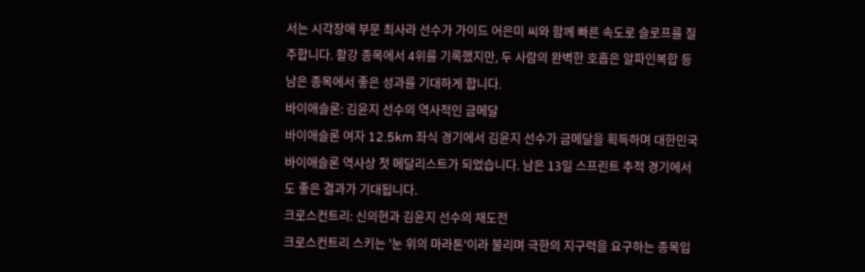서는 시각장애 부문 최사라 선수가 가이드 어은미 씨와 함께 빠른 속도로 슬로프를 질주합니다. 활강 종목에서 4위를 기록했지만, 두 사람의 완벽한 호흡은 알파인복합 등 남은 종목에서 좋은 성과를 기대하게 합니다.
바이애슬론: 김윤지 선수의 역사적인 금메달
바이애슬론 여자 12.5km 좌식 경기에서 김윤지 선수가 금메달을 획득하며 대한민국 바이애슬론 역사상 첫 메달리스트가 되었습니다. 남은 13일 스프린트 추적 경기에서도 좋은 결과가 기대됩니다.
크로스컨트리: 신의현과 김윤지 선수의 재도전
크로스컨트리 스키는 '눈 위의 마라톤'이라 불리며 극한의 지구력을 요구하는 종목입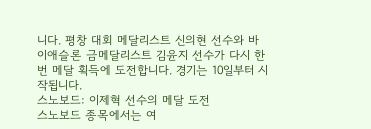니다. 평창 대회 메달리스트 신의현 선수와 바이애슬론 금메달리스트 김윤지 선수가 다시 한번 메달 획득에 도전합니다. 경기는 10일부터 시작됩니다.
스노보드: 이제혁 선수의 메달 도전
스노보드 종목에서는 여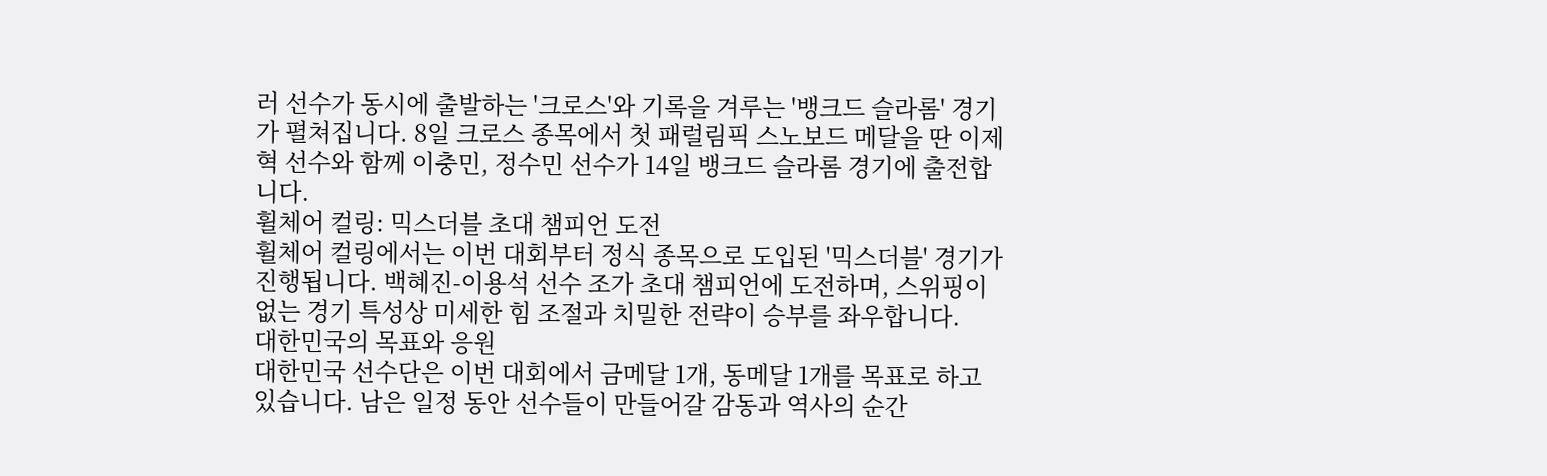러 선수가 동시에 출발하는 '크로스'와 기록을 겨루는 '뱅크드 슬라롬' 경기가 펼쳐집니다. 8일 크로스 종목에서 첫 패럴림픽 스노보드 메달을 딴 이제혁 선수와 함께 이충민, 정수민 선수가 14일 뱅크드 슬라롬 경기에 출전합니다.
휠체어 컬링: 믹스더블 초대 챔피언 도전
휠체어 컬링에서는 이번 대회부터 정식 종목으로 도입된 '믹스더블' 경기가 진행됩니다. 백혜진-이용석 선수 조가 초대 챔피언에 도전하며, 스위핑이 없는 경기 특성상 미세한 힘 조절과 치밀한 전략이 승부를 좌우합니다.
대한민국의 목표와 응원
대한민국 선수단은 이번 대회에서 금메달 1개, 동메달 1개를 목표로 하고 있습니다. 남은 일정 동안 선수들이 만들어갈 감동과 역사의 순간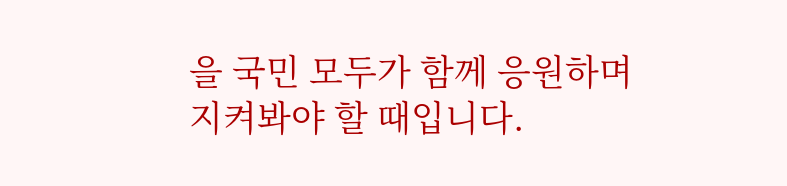을 국민 모두가 함께 응원하며 지켜봐야 할 때입니다.